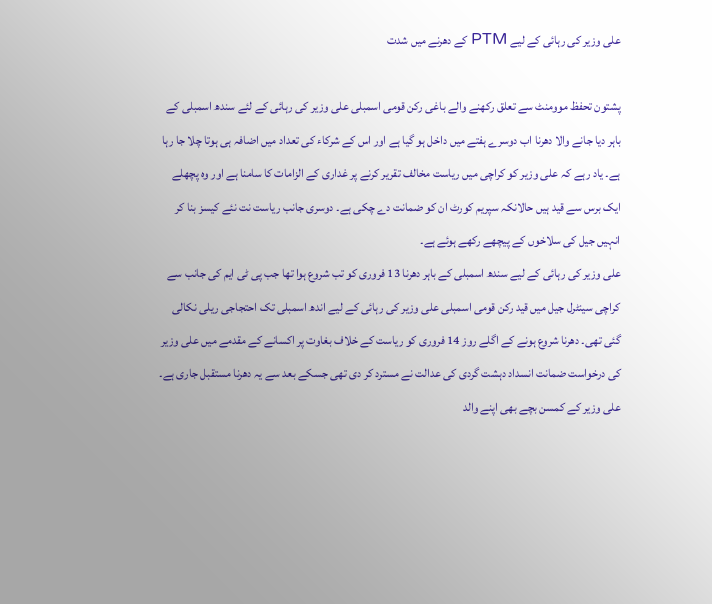علی وزیر کی رہائی کے لیے PTM کے دھرنے میں شدت

پشتون تحفظ موومنٹ سے تعلق رکھنے والے باغی رکن قومی اسمبلی علی وزیر کی رہائی کے لئے سندھ اسمبلی کے باہر دیا جانے والا دھرنا اب دوسرے ہفتے میں داخل ہو گیا ہے اور اس کے شرکاء کی تعداد میں اضافہ ہی ہوتا چلا جا رہا ہے۔ یاد رہے کہ علی وزیر کو کراچی میں ریاست مخالف تقریر کرنے پر غداری کے الزامات کا سامنا ہے اور وہ پچھلے ایک برس سے قید ہیں حالانکہ سپریم کورٹ ان کو ضمانت دے چکی ہے۔ دوسری جانب ریاست نت نئے کیسز بنا کر انہیں جیل کی سلاخوں کے پیچھے رکھے ہوئے ہے۔
علی وزیر کی رہائی کے لیے سندھ اسمبلی کے باہر دھرنا 13 فروری کو تب شروع ہوا تھا جب پی ٹی ایم کی جانب سے کراچی سینٹرل جیل میں قید رکن قومی اسمبلی علی وزیر کی رہائی کے لیے اندھ اسمبلی تک احتجاجی ریلی نکالی گئی تھی۔ دھرنا شروع ہونے کے اگلے روز 14 فروری کو ریاست کے خلاف بغاوت پر اکسانے کے مقدمے میں علی وزیر کی درخواست ضمانت انسداد دہشت گردی کی عدالت نے مسترد کر دی تھی جسکے بعد سے یہ دھرنا مستقبل جاری ہے۔ علی وزیر کے کمسن بچے بھی اپنے والد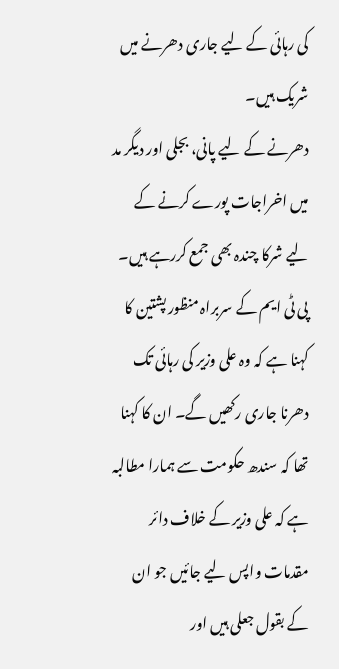کی رہائی کے لیے جاری دھرنے میں شریک ہیں۔
دھرنے کے لیے پانی، بجلی اور دیگر مد میں اخراجات پورے کرنے کے لیے شرکا چندہ بھی جمع کررہے ہیں۔ پی ٹی ایم کے سربراہ منظور پشتین کا کہنا ہے کہ وہ علی وزیر کی رہائی تک دھرنا جاری رکھیں گے۔ ان کا کہنا تھا کہ سندھ حکومت سے ہمارا مطالبہ ہے کہ علی وزیر کے خلاف دائر مقدمات واپس لیے جائیں جو ان کے بقول جعلی ہیں اور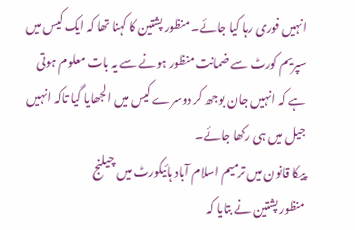انہیں فوری رہا کیا جائے۔ منظور پشتین کا کہنا تھا کہ ایک کیس میں سپریم کورٹ سے ضمانت منظور ہونے سے یہ بات معلوم ہوتی ہے کہ انہیں جان بوجھ کر دوسرے کیس میں الجھایا گیا تاکہ انہیں جیل میں ہی رکھا جائے۔
پیکا قانون میں ترمیم اسلام آباد ہائیکورٹ میں چیلنج
منظور پشتین نے بتایا کہ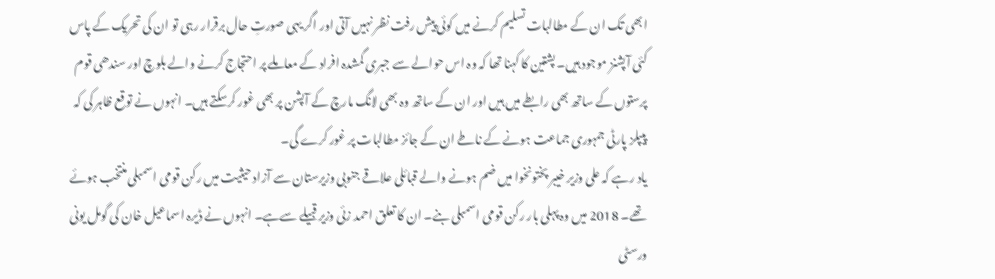ابھی تک ان کے مطالبات تسلیم کرنے میں کوئی پیش رفت نظر نہیں آتی اور اگر یہی صورتِ حال برقرار رہی تو ان کی تحریک کے پاس کئی آپشنز موجود ہیں۔ پشتین کا کہنا تھا کہ وہ اس حوالے سے جبری گمشدہ افراد کے معاملے پر احتجاج کرنے والے بلوچ اور سندھی قوم پرستوں کے ساتھ بھی رابطے میں ہیں اور ان کے ساتھ وہ بھی لانگ مارچ کے آپشن پر بھی غور کرسکتے ہیں۔ انہوں نے توقع ظاہر کی کہ پیپلز پارٹی جمہوری جماعت ہونے کے ناطے ان کے جائز مطالبات پر غور کرے گی۔
یاد رہے کہ علی وزیر خیبر پختونخوا میں ضم ہونے والے قبائلی علاقے جنوبی وزیرستان سے آزاد حیثیت میں رکن قومی اسمبلی منتخب ہوئے تھے۔ 2018 میں وہ پہلی بار رکن قومی اسمبلی بنے۔ ان کا تعلق احمد زئی وزیر قبیلے سےہے۔ انہوں نے ڈیرہ اسماعیل خان کی گومل یونی ورسٹی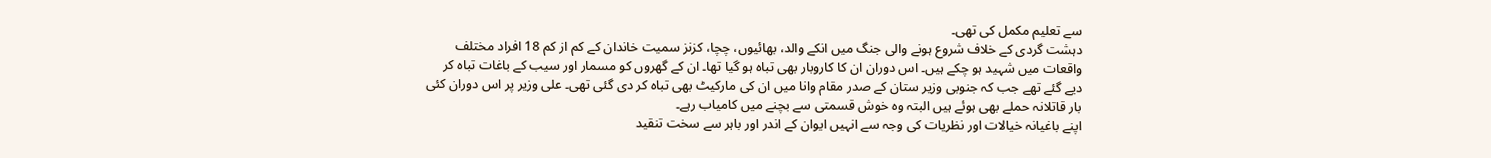سے تعلیم مکمل کی تھی۔
دہشت گردی کے خلاف شروع ہونے والی جنگ میں انکے والد، بھائیوں، چچا، کزنز سمیت خاندان کے کم از کم 18 افراد مختلف واقعات میں شہید ہو چکے ہیں۔ اس دوران ان کا کاروبار بھی تباہ ہو گیا تھا۔ ان کے گھروں کو مسمار اور سیب کے باغات تباہ کر دیے گئے تھے جب کہ جنوبی وزیر ستان کے صدر مقام وانا میں ان کی مارکیٹ بھی تباہ کر دی گئی تھی۔ علی وزیر پر اس دوران کئی بار قاتلانہ حملے بھی ہوئے ہیں البتہ وہ خوش قسمتی سے بچنے میں کامیاب رہے۔
اپنے باغیانہ خیالات اور نظریات کی وجہ سے انہیں ایوان کے اندر اور باہر سے سخت تنقید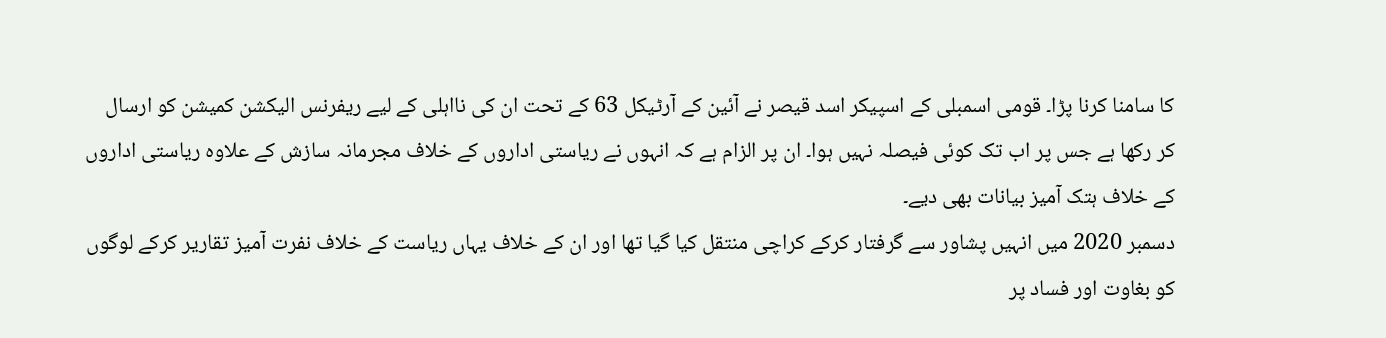کا سامنا کرنا پڑا۔ قومی اسمبلی کے اسپیکر اسد قیصر نے آئین کے آرٹیکل 63 کے تحت ان کی نااہلی کے لیے ریفرنس الیکشن کمیشن کو ارسال کر رکھا ہے جس پر اب تک کوئی فیصلہ نہیں ہوا۔ ان پر الزام ہے کہ انہوں نے ریاستی اداروں کے خلاف مجرمانہ سازش کے علاوہ ریاستی اداروں کے خلاف ہتک آمیز بیانات بھی دیے۔
دسمبر 2020 میں انہیں پشاور سے گرفتار کرکے کراچی منتقل کیا گیا تھا اور ان کے خلاف یہاں ریاست کے خلاف نفرت آمیز تقاریر کرکے لوگوں کو بغاوت اور فساد پر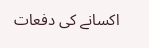اکسانے کی دفعات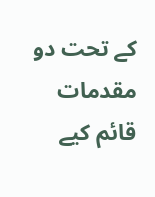کے تحت دو مقدمات قائم کیے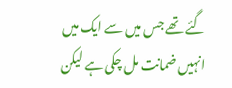گئے تھے جس میں سے ایک میں انہیں ضمانت مل چکی ہے لیکن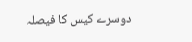دوسرے کیس کا فیصلہ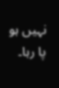نہیں ہو پا رہا۔